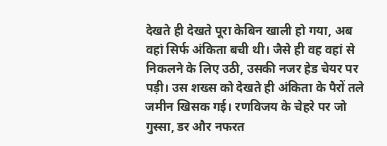देखते ही देखते पूरा केबिन खाली हो गया, अब वहां सिर्फ अंकिता बची थी। जैसे ही वह वहां से निकलने के लिए उठी, उसकी नजर हेड चेयर पर पड़ी। उस शख्स को देखते ही अंकिता के पैरों तले जमीन खिसक गई। रणविजय के चेहरे पर जो गुस्सा, डर और नफरत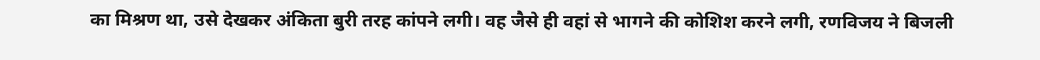का मिश्रण था, उसे देखकर अंकिता बुरी तरह कांपने लगी। वह जैसे ही वहां से भागने की कोशिश करने लगी, रणविजय ने बिजली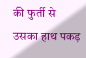की फुर्ती से उसका हाथ पकड़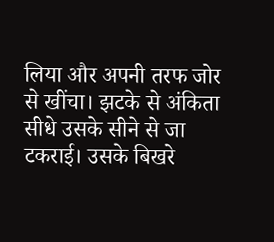लिया और अपनी तरफ जोर से खींचा। झटके से अंकिता सीधे उसके सीने से जा टकराई। उसके बिखरे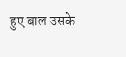हुए बाल उसके